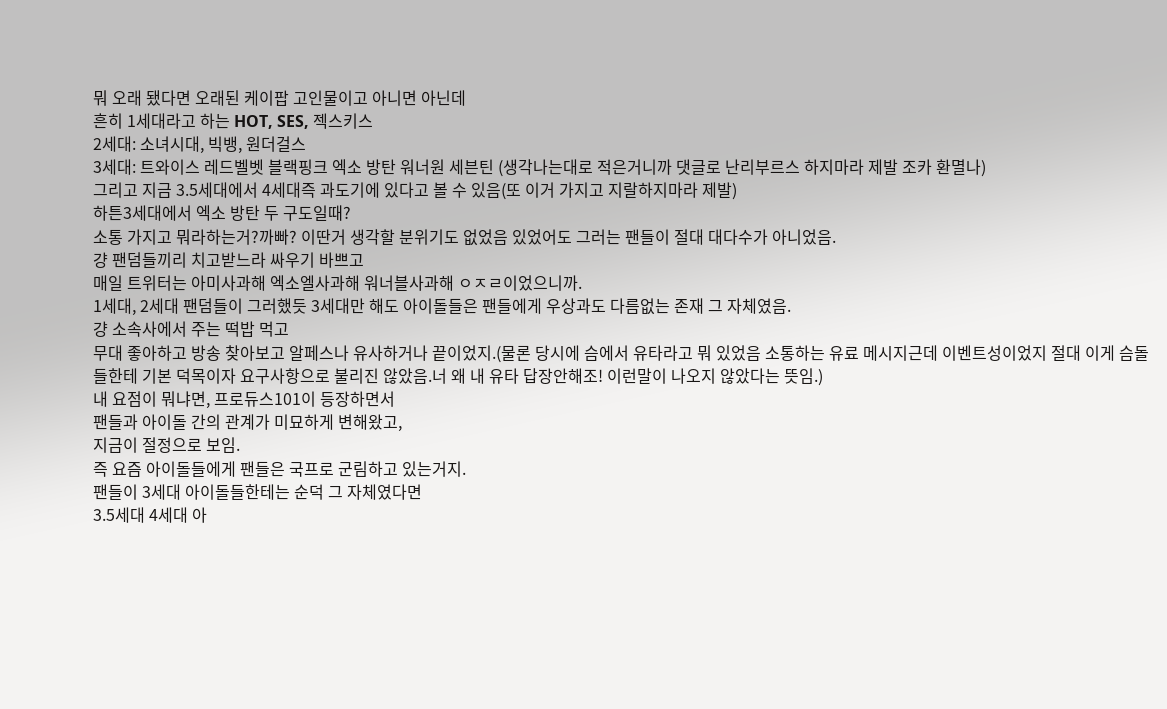뭐 오래 됐다면 오래된 케이팝 고인물이고 아니면 아닌데
흔히 1세대라고 하는 HOT, SES, 젝스키스
2세대: 소녀시대, 빅뱅, 원더걸스
3세대: 트와이스 레드벨벳 블랙핑크 엑소 방탄 워너원 세븐틴 (생각나는대로 적은거니까 댓글로 난리부르스 하지마라 제발 조카 환멸나)
그리고 지금 3.5세대에서 4세대즉 과도기에 있다고 볼 수 있음(또 이거 가지고 지랄하지마라 제발)
하튼3세대에서 엑소 방탄 두 구도일때?
소통 가지고 뭐라하는거?까빠? 이딴거 생각할 분위기도 없었음 있었어도 그러는 팬들이 절대 대다수가 아니었음.
걍 팬덤들끼리 치고받느라 싸우기 바쁘고
매일 트위터는 아미사과해 엑소엘사과해 워너블사과해 ㅇㅈㄹ이었으니까.
1세대, 2세대 팬덤들이 그러했듯 3세대만 해도 아이돌들은 팬들에게 우상과도 다름없는 존재 그 자체였음.
걍 소속사에서 주는 떡밥 먹고
무대 좋아하고 방송 찾아보고 알페스나 유사하거나 끝이었지.(물론 당시에 슴에서 유타라고 뭐 있었음 소통하는 유료 메시지근데 이벤트성이었지 절대 이게 슴돌들한테 기본 덕목이자 요구사항으로 불리진 않았음.너 왜 내 유타 답장안해조! 이런말이 나오지 않았다는 뜻임.)
내 요점이 뭐냐면, 프로듀스101이 등장하면서
팬들과 아이돌 간의 관계가 미묘하게 변해왔고,
지금이 절정으로 보임.
즉 요즘 아이돌들에게 팬들은 국프로 군림하고 있는거지.
팬들이 3세대 아이돌들한테는 순덕 그 자체였다면
3.5세대 4세대 아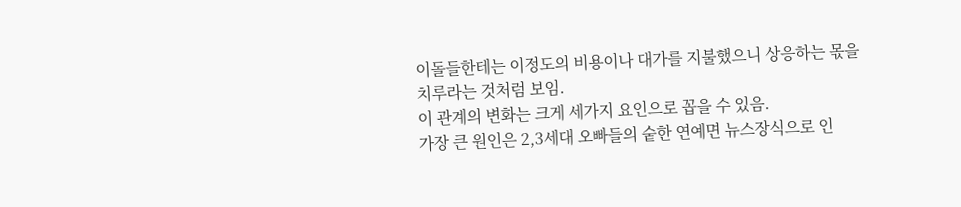이돌들한테는 이정도의 비용이나 대가를 지불했으니 상응하는 몫을 치루라는 것처럼 보임.
이 관계의 변화는 크게 세가지 요인으로 꼽을 수 있음.
가장 큰 원인은 2,3세대 오빠들의 숱한 연예면 뉴스장식으로 인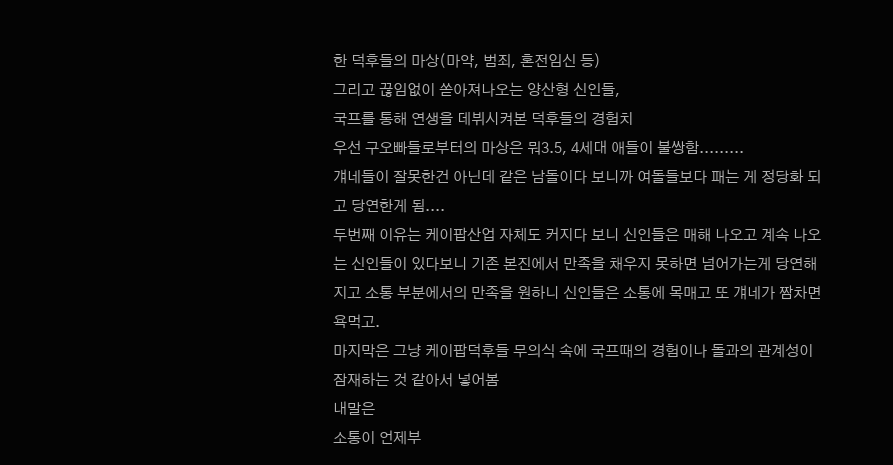한 덕후들의 마상(마약, 범죄, 혼전임신 등)
그리고 끊임없이 쏟아져나오는 양산형 신인들,
국프를 통해 연생을 데뷔시켜본 덕후들의 경험치
우선 구오빠들로부터의 마상은 뭐3.5, 4세대 애들이 불쌍함.........
걔네들이 잘못한건 아닌데 같은 남돌이다 보니까 여돌들보다 패는 게 정당화 되고 당연한게 됨....
두번째 이유는 케이팝산업 자체도 커지다 보니 신인들은 매해 나오고 계속 나오는 신인들이 있다보니 기존 본진에서 만족을 채우지 못하면 넘어가는게 당연해지고 소통 부분에서의 만족을 원하니 신인들은 소통에 목매고 또 걔네가 짬차면 욕먹고.
마지막은 그냥 케이팝덕후들 무의식 속에 국프때의 경험이나 돌과의 관계성이 잠재하는 것 같아서 넣어봄
내말은
소통이 언제부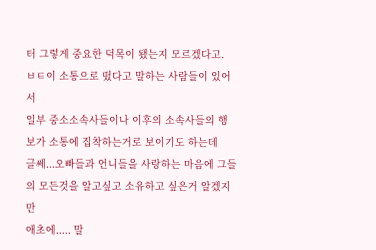터 그렇게 중요한 덕목이 됐는지 모르겠다고.
ㅂㅌ이 소통으로 떴다고 말하는 사람들이 있어서
일부 중소소속사들이나 이후의 소속사들의 행보가 소통에 집착하는거로 보이기도 하는데
글쎄...오빠들과 언니들을 사랑하는 마음에 그들의 모든것을 알고싶고 소유하고 싶은거 알겠지만
애초에..... 말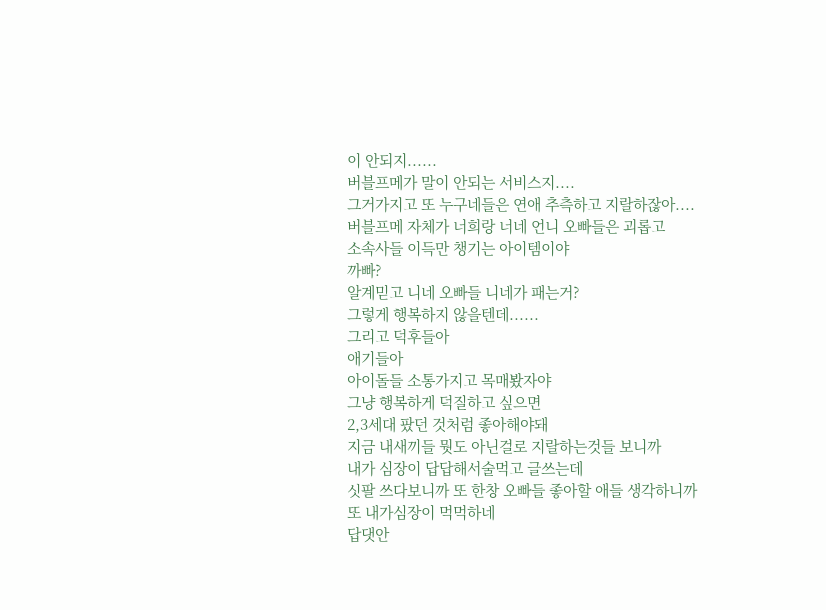이 안되지......
버블프메가 말이 안되는 서비스지....
그거가지고 또 누구네들은 연애 추측하고 지랄하잖아....
버블프메 자체가 너희랑 너네 언니 오빠들은 괴롭고
소속사들 이득만 챙기는 아이템이야
까빠?
알계믿고 니네 오빠들 니네가 패는거?
그렇게 행복하지 않을텐데......
그리고 덕후들아
애기들아
아이돌들 소통가지고 목매봤자야
그냥 행복하게 덕질하고 싶으면
2,3세대 팠던 것처럼 좋아해야돼
지금 내새끼들 뭣도 아닌걸로 지랄하는것들 보니까
내가 심장이 답답해서술먹고 글쓰는데
싯팔 쓰다보니까 또 한창 오빠들 좋아할 애들 생각하니까
또 내가심장이 먹먹하네
답댓안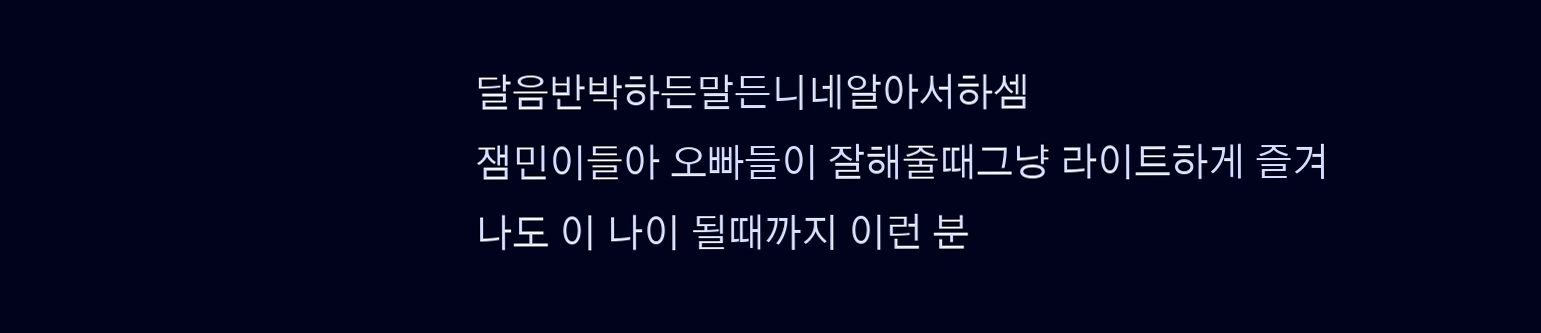달음반박하든말든니네알아서하셈
잼민이들아 오빠들이 잘해줄때그냥 라이트하게 즐겨
나도 이 나이 될때까지 이런 분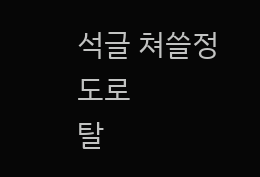석글 쳐쓸정도로
탈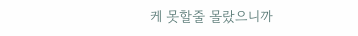케 못할줄 몰랐으니까